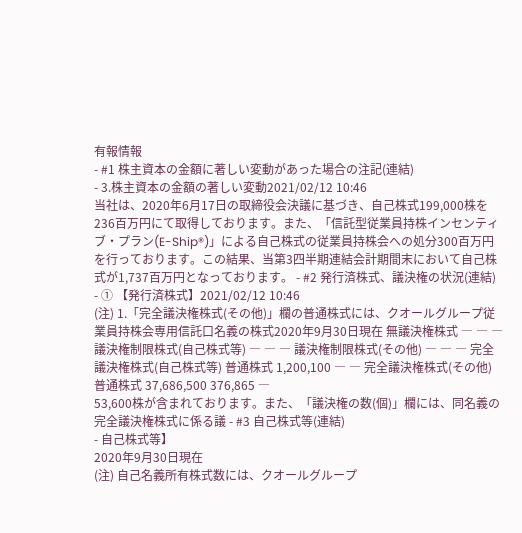有報情報
- #1 株主資本の金額に著しい変動があった場合の注記(連結)
- 3.株主資本の金額の著しい変動2021/02/12 10:46
当社は、2020年6月17日の取締役会決議に基づき、自己株式199,000株を236百万円にて取得しております。また、「信託型従業員持株インセンティブ・プラン(E-Ship®)」による自己株式の従業員持株会への処分300百万円を行っております。この結果、当第3四半期連結会計期間末において自己株式が1,737百万円となっております。 - #2 発行済株式、議決権の状況(連結)
- ① 【発行済株式】2021/02/12 10:46
(注) 1.「完全議決権株式(その他)」欄の普通株式には、クオールグループ従業員持株会専用信託口名義の株式2020年9月30日現在 無議決権株式 ― ― ― 議決権制限株式(自己株式等) ― ― ― 議決権制限株式(その他) ― ― ― 完全議決権株式(自己株式等) 普通株式 1,200,100 ― ― 完全議決権株式(その他) 普通株式 37,686,500 376,865 ―
53,600株が含まれております。また、「議決権の数(個)」欄には、同名義の完全議決権株式に係る議 - #3 自己株式等(連結)
- 自己株式等】
2020年9月30日現在
(注) 自己名義所有株式数には、クオールグループ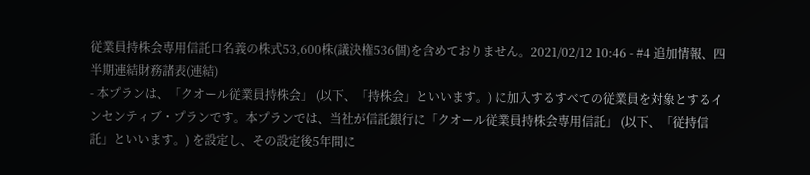従業員持株会専用信託口名義の株式53,600株(議決権536個)を含めておりません。2021/02/12 10:46 - #4 追加情報、四半期連結財務諸表(連結)
- 本プランは、「クオール従業員持株会」 (以下、「持株会」といいます。) に加入するすべての従業員を対象とするインセンティブ・プランです。本プランでは、当社が信託銀行に「クオール従業員持株会専用信託」 (以下、「従持信託」といいます。) を設定し、その設定後5年間に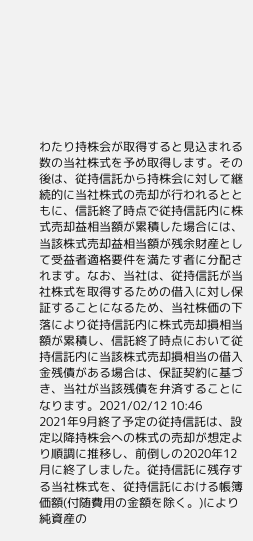わたり持株会が取得すると見込まれる数の当社株式を予め取得します。その後は、従持信託から持株会に対して継続的に当社株式の売却が行われるとともに、信託終了時点で従持信託内に株式売却益相当額が累積した場合には、当該株式売却益相当額が残余財産として受益者適格要件を満たす者に分配されます。なお、当社は、従持信託が当社株式を取得するための借入に対し保証することになるため、当社株価の下落により従持信託内に株式売却損相当額が累積し、信託終了時点において従持信託内に当該株式売却損相当の借入金残債がある場合は、保証契約に基づき、当社が当該残債を弁済することになります。2021/02/12 10:46
2021年9月終了予定の従持信託は、設定以降持株会への株式の売却が想定より順調に推移し、前倒しの2020年12月に終了しました。従持信託に残存する当社株式を、従持信託における帳簿価額(付随費用の金額を除く。)により純資産の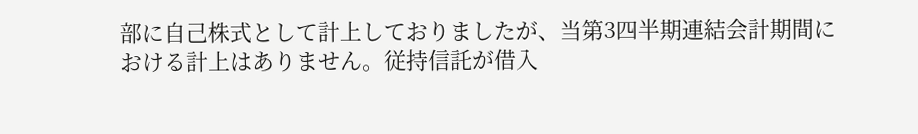部に自己株式として計上しておりましたが、当第3四半期連結会計期間における計上はありません。従持信託が借入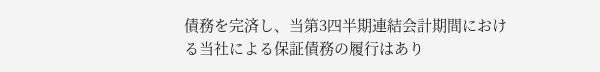債務を完済し、当第3四半期連結会計期間における当社による保証債務の履行はあり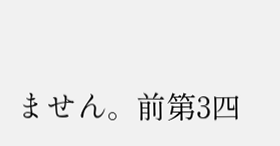ません。前第3四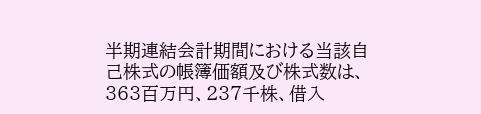半期連結会計期間における当該自己株式の帳簿価額及び株式数は、363百万円、237千株、借入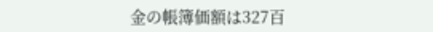金の帳簿価額は327百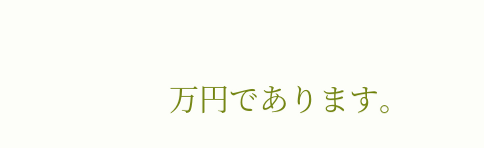万円であります。